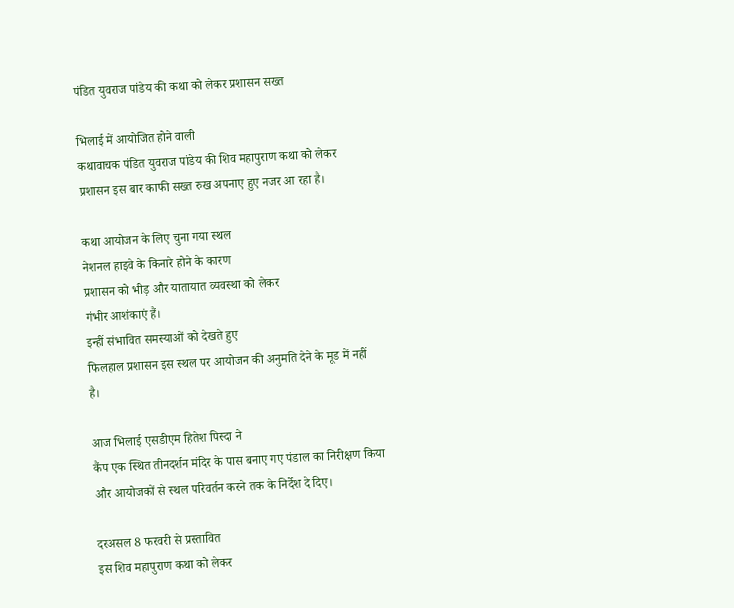पंडित युवराज पांडेय की कथा को लेकर प्रशासन सख्त

भिलाई में आयोजित होने वाली
कथावाचक पंडित युवराज पांडेय की शिव महापुराण कथा को लेकर
प्रशासन इस बार काफी सख्त रुख अपनाए हुए नजर आ रहा है।

कथा आयोजन के लिए चुना गया स्थल
नेशनल हाइवे के किनारे होने के कारण
प्रशासन को भीड़ और यातायात व्यवस्था को लेकर
गंभीर आशंकाएं हैं।
इन्हीं संभावित समस्याओं को देखते हुए
फिलहाल प्रशासन इस स्थल पर आयोजन की अनुमति देने के मूड में नहीं है।

आज भिलाई एसडीएम हितेश पिस्दा ने
कैंप एक स्थित तीनदर्शन मंदिर के पास बनाए गए पंडाल का निरीक्षण किया
और आयोजकों से स्थल परिवर्तन करने तक के निर्देश दे दिए।

दरअसल 8 फरवरी से प्रस्तावित
इस शिव महापुराण कथा को लेकर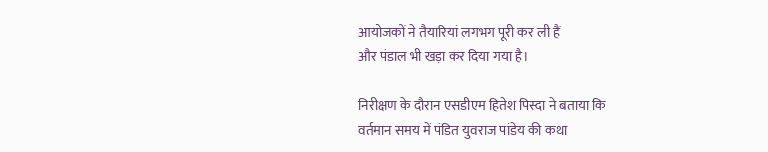आयोजकों ने तैयारियां लगभग पूरी कर ली हैं
और पंडाल भी खड़ा कर दिया गया है।

निरीक्षण के दौरान एसडीएम हितेश पिस्दा ने बताया कि
वर्तमान समय में पंडित युवराज पांडेय की कथा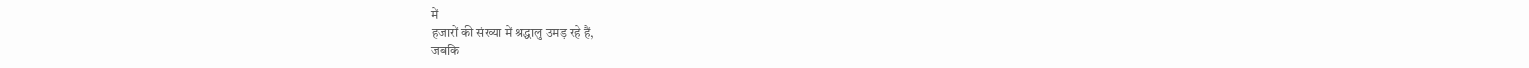में
हजारों की संख्या में श्रद्धालु उमड़ रहे हैं,
जबकि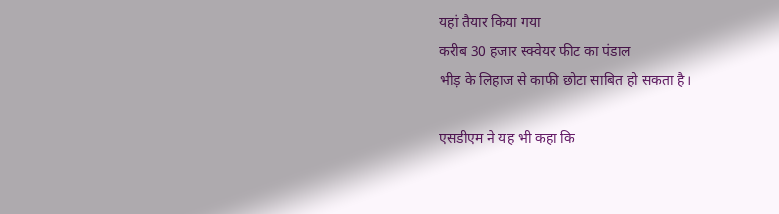यहां तैयार किया गया
करीब 30 हजार स्क्वेयर फीट का पंडाल
भीड़ के लिहाज से काफी छोटा साबित हो सकता है।

एसडीएम ने यह भी कहा कि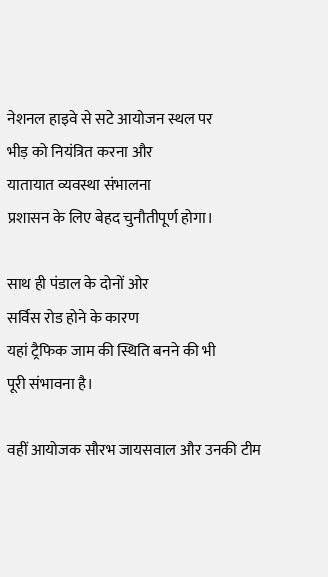नेशनल हाइवे से सटे आयोजन स्थल पर
भीड़ को नियंत्रित करना और
यातायात व्यवस्था संभालना
प्रशासन के लिए बेहद चुनौतीपूर्ण होगा।

साथ ही पंडाल के दोनों ओर
सर्विस रोड होने के कारण
यहां ट्रैफिक जाम की स्थिति बनने की भी
पूरी संभावना है।

वहीं आयोजक सौरभ जायसवाल और उनकी टीम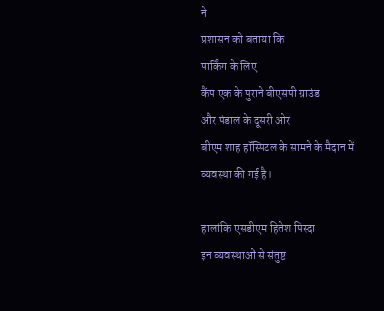ने
प्रशासन को बताया कि
पार्किंग के लिए
कैंप एक के पुराने बीएसपी ग्राउंड
और पंडाल के दूसरी ओर
बीएम शाह हॉस्पिटल के सामने के मैदान में
व्यवस्था की गई है।

हालांकि एसडीएम हितेश पिस्दा
इन व्यवस्थाओं से संतुष्ट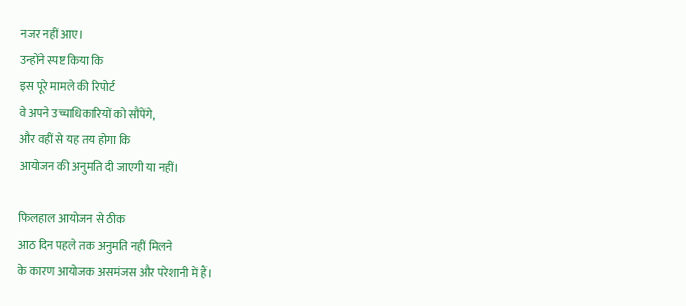नजर नहीं आए।
उन्होंने स्पष्ट किया कि
इस पूरे मामले की रिपोर्ट
वे अपने उच्चाधिकारियों को सौंपेंगे,
और वहीं से यह तय होगा कि
आयोजन की अनुमति दी जाएगी या नहीं।

फिलहाल आयोजन से ठीक
आठ दिन पहले तक अनुमति नहीं मिलने
के कारण आयोजक असमंजस और परेशानी में हैं।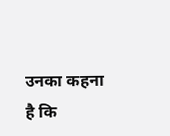उनका कहना है कि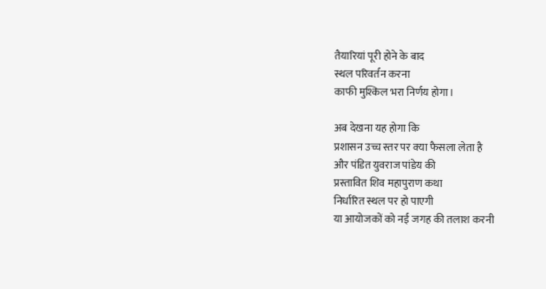तैयारियां पूरी होने के बाद
स्थल परिवर्तन करना
काफी मुश्किल भरा निर्णय होगा।

अब देखना यह होगा कि
प्रशासन उच्च स्तर पर क्या फैसला लेता है
और पंडित युवराज पांडेय की
प्रस्तावित शिव महापुराण कथा
निर्धारित स्थल पर हो पाएगी
या आयोजकों को नई जगह की तलाश करनी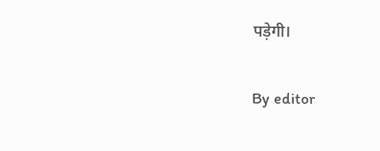पड़ेगी।

By editor